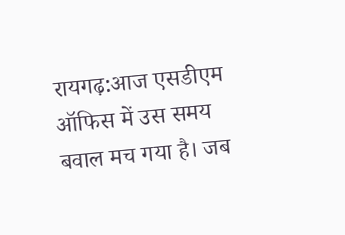रायगढ़:आज एसडीएम ऑफिस में उस समय बवाल मच गया है। जब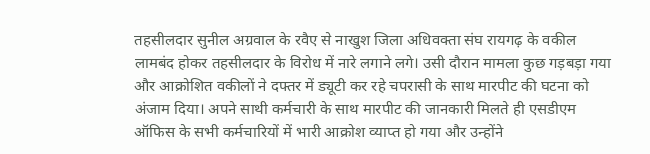तहसीलदार सुनील अग्रवाल के रवैए से नाखुश जिला अधिवक्ता संघ रायगढ़ के वकील लामबंद होकर तहसीलदार के विरोध में नारे लगाने लगे। उसी दौरान मामला कुछ गड़बड़ा गया और आक्रोशित वकीलों ने दफ्तर में ड्यूटी कर रहे चपरासी के साथ मारपीट की घटना को अंजाम दिया। अपने साथी कर्मचारी के साथ मारपीट की जानकारी मिलते ही एसडीएम ऑफिस के सभी कर्मचारियों में भारी आक्रोश व्याप्त हो गया और उन्होंने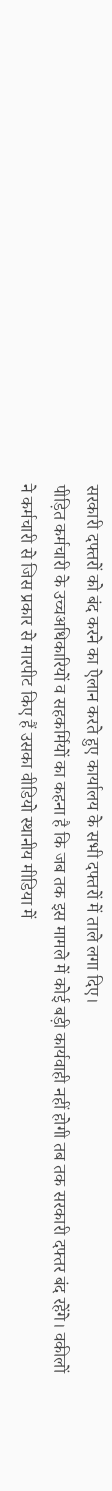सरकारी दफ्तरों को बंद करने का ऐलान करते हुए कार्यालय के सभी दफ्तरों में ताले लगा दिए।
पीड़ित कर्मचारी के उच्चअधिकारियों व सहकर्मियों का कहना है कि जब तक इस मामले में कोई बड़ी कार्यवाही नहीं होगी तब तक सरकारी दफ्तर बंद रहेंगे। वकीलों ने कर्मचारी से जिस प्रकार से मारपीट किए हैं उसका वीडियो स्थानीय मीडिया में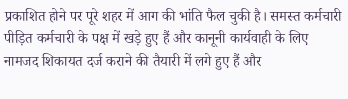प्रकाशित होने पर पूरे शहर में आग की भांति फैल चुकी है। समस्त कर्मचारी पीड़ित कर्मचारी के पक्ष में खड़े हुए हैं और कानूनी कार्यवाही के लिए नामजद शिकायत दर्ज कराने की तैयारी में लगे हुए हैं और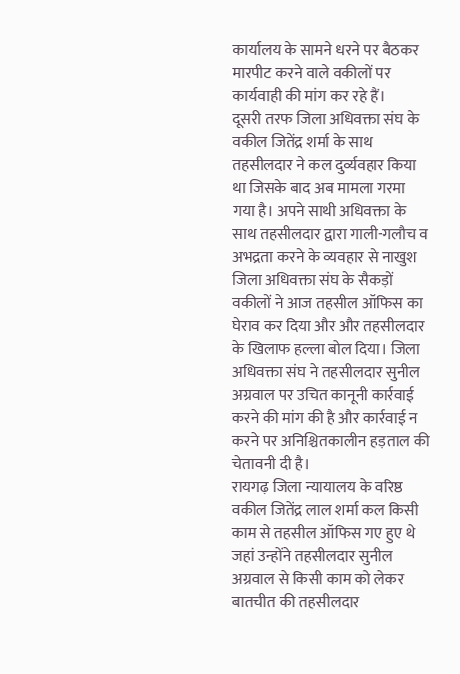कार्यालय के सामने धरने पर बैठकर मारपीट करने वाले वकीलों पर कार्यवाही की मांग कर रहे हैं।
दूसरी तरफ जिला अधिवक्ता संघ के वकील जितेंद्र शर्मा के साथ तहसीलदार ने कल दुर्व्यवहार किया था जिसके बाद अब मामला गरमा गया है। अपने साथी अधिवक्ता के साथ तहसीलदार द्वारा गाली-गलौच व अभद्रता करने के व्यवहार से नाखुश जिला अधिवक्ता संघ के सैकड़ों वकीलों ने आज तहसील ऑफिस का घेराव कर दिया और और तहसीलदार के खिलाफ हल्ला बोल दिया। जिला अधिवक्ता संघ ने तहसीलदार सुनील अग्रवाल पर उचित कानूनी कार्रवाई करने की मांग की है और कार्रवाई न करने पर अनिश्चितकालीन हड़ताल की चेतावनी दी है।
रायगढ़ जिला न्यायालय के वरिष्ठ वकील जितेंद्र लाल शर्मा कल किसी काम से तहसील ऑफिस गए हुए थे जहां उन्होंने तहसीलदार सुनील अग्रवाल से किसी काम को लेकर बातचीत की तहसीलदार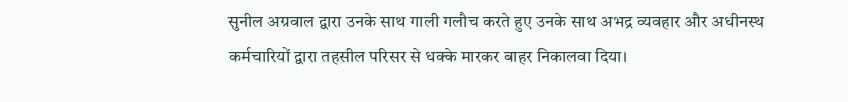सुनील अग्रवाल द्वारा उनके साथ गाली गलौच करते हुए उनके साथ अभद्र व्यवहार और अधीनस्थ कर्मचारियों द्वारा तहसील परिसर से धक्के मारकर बाहर निकालवा दिया।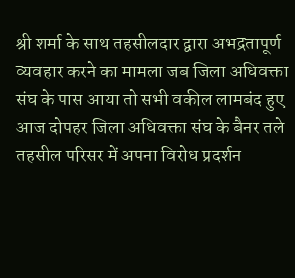श्री शर्मा के साथ तहसीलदार द्वारा अभद्रतापूर्ण व्यवहार करने का मामला जब जिला अधिवक्ता संघ के पास आया तो सभी वकील लामबंद हुए आज दोपहर जिला अधिवक्ता संघ के बैनर तले तहसील परिसर में अपना विरोध प्रदर्शन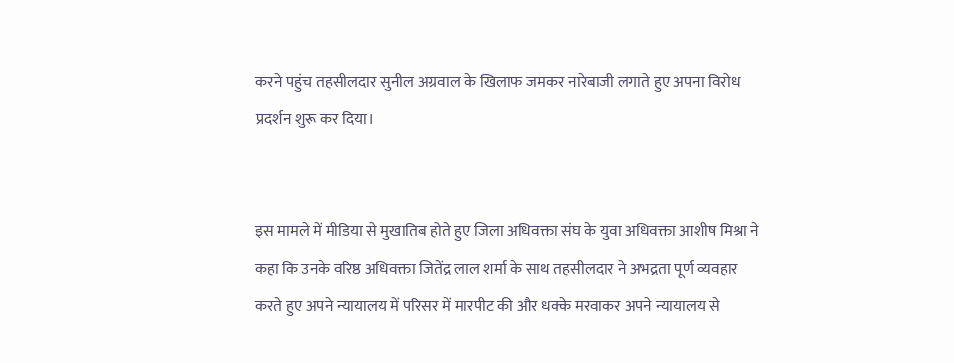करने पहुंच तहसीलदार सुनील अग्रवाल के खिलाफ जमकर नारेबाजी लगाते हुए अपना विरोध प्रदर्शन शुरू कर दिया।


इस मामले में मीडिया से मुखातिब होते हुए जिला अधिवक्ता संघ के युवा अधिवक्ता आशीष मिश्रा ने कहा कि उनके वरिष्ठ अधिवक्ता जितेंद्र लाल शर्मा के साथ तहसीलदार ने अभद्रता पूर्ण व्यवहार करते हुए अपने न्यायालय में परिसर में मारपीट की और धक्के मरवाकर अपने न्यायालय से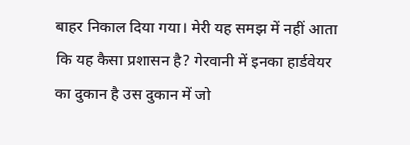बाहर निकाल दिया गया। मेरी यह समझ में नहीं आता कि यह कैसा प्रशासन है? गेरवानी में इनका हार्डवेयर का दुकान है उस दुकान में जो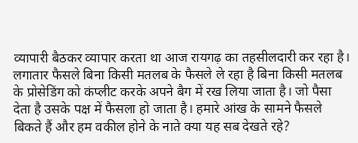व्यापारी बैठकर व्यापार करता था आज रायगढ़ का तहसीलदारी कर रहा है। लगातार फैसले बिना किसी मतलब के फैसले ले रहा है बिना किसी मतलब के प्रोसेडिंग को कंप्लीट करके अपने बैग में रख लिया जाता है। जो पैसा देता है उसके पक्ष में फैसला हो जाता है। हमारे आंख के सामने फैसले बिकते हैं और हम वकील होने के नाते क्या यह सब देखते रहे?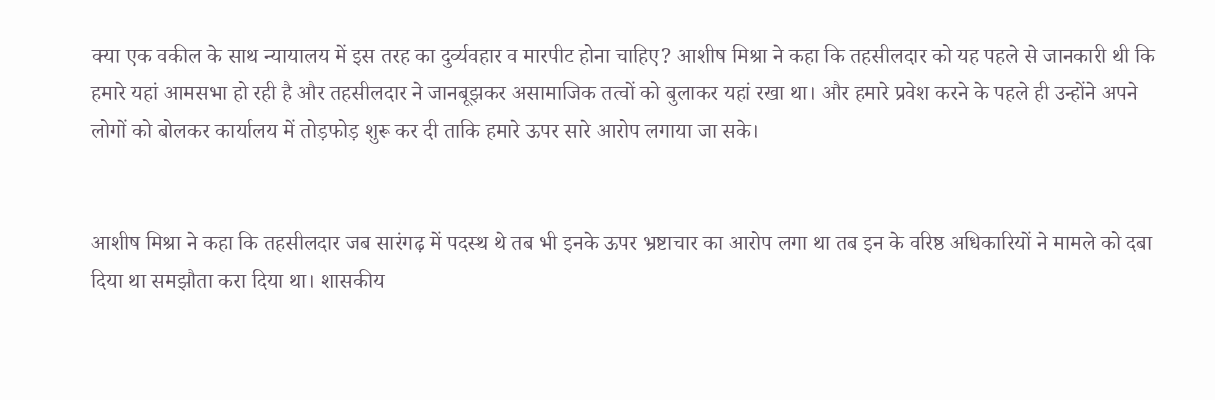क्या एक वकील के साथ न्यायालय में इस तरह का दुर्व्यवहार व मारपीट होना चाहिए? आशीष मिश्रा ने कहा कि तहसीलदार को यह पहले से जानकारी थी कि हमारे यहां आमसभा हो रही है और तहसीलदार ने जानबूझकर असामाजिक तत्वों को बुलाकर यहां रखा था। और हमारे प्रवेश करने के पहले ही उन्होंने अपने लोगों को बोलकर कार्यालय में तोड़फोड़ शुरू कर दी ताकि हमारे ऊपर सारे आरोप लगाया जा सके।


आशीष मिश्रा ने कहा कि तहसीलदार जब सारंगढ़ में पदस्थ थे तब भी इनके ऊपर भ्रष्टाचार का आरोप लगा था तब इन के वरिष्ठ अधिकारियों ने मामले को दबा दिया था समझौता करा दिया था। शासकीय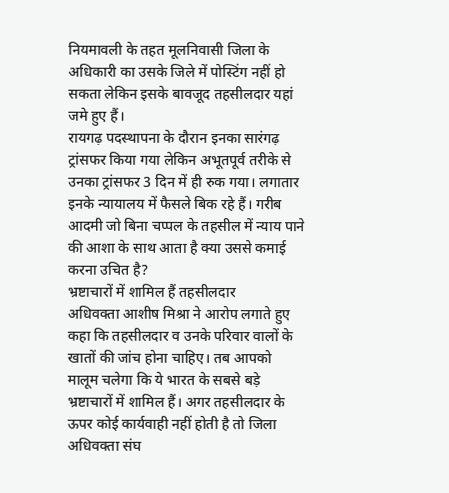नियमावली के तहत मूलनिवासी जिला के अधिकारी का उसके जिले में पोस्टिंग नहीं हो सकता लेकिन इसके बावजूद तहसीलदार यहां जमे हुए हैं।
रायगढ़ पदस्थापना के दौरान इनका सारंगढ़ ट्रांसफर किया गया लेकिन अभूतपूर्व तरीके से उनका ट्रांसफर 3 दिन में ही रुक गया। लगातार इनके न्यायालय में फैसले बिक रहे हैं। गरीब आदमी जो बिना चप्पल के तहसील में न्याय पाने की आशा के साथ आता है क्या उससे कमाई करना उचित है?
भ्रष्टाचारों में शामिल हैं तहसीलदार
अधिवक्ता आशीष मिश्रा ने आरोप लगाते हुए कहा कि तहसीलदार व उनके परिवार वालों के खातों की जांच होना चाहिए। तब आपको मालूम चलेगा कि ये भारत के सबसे बड़े भ्रष्टाचारों में शामिल हैं। अगर तहसीलदार के ऊपर कोई कार्यवाही नहीं होती है तो जिला अधिवक्ता संघ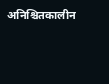अनिश्चितकालीन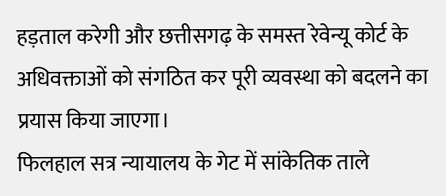हड़ताल करेगी और छत्तीसगढ़ के समस्त रेवेन्यू कोर्ट के अधिवक्ताओं को संगठित कर पूरी व्यवस्था को बदलने का प्रयास किया जाएगा।
फिलहाल सत्र न्यायालय के गेट में सांकेतिक ताले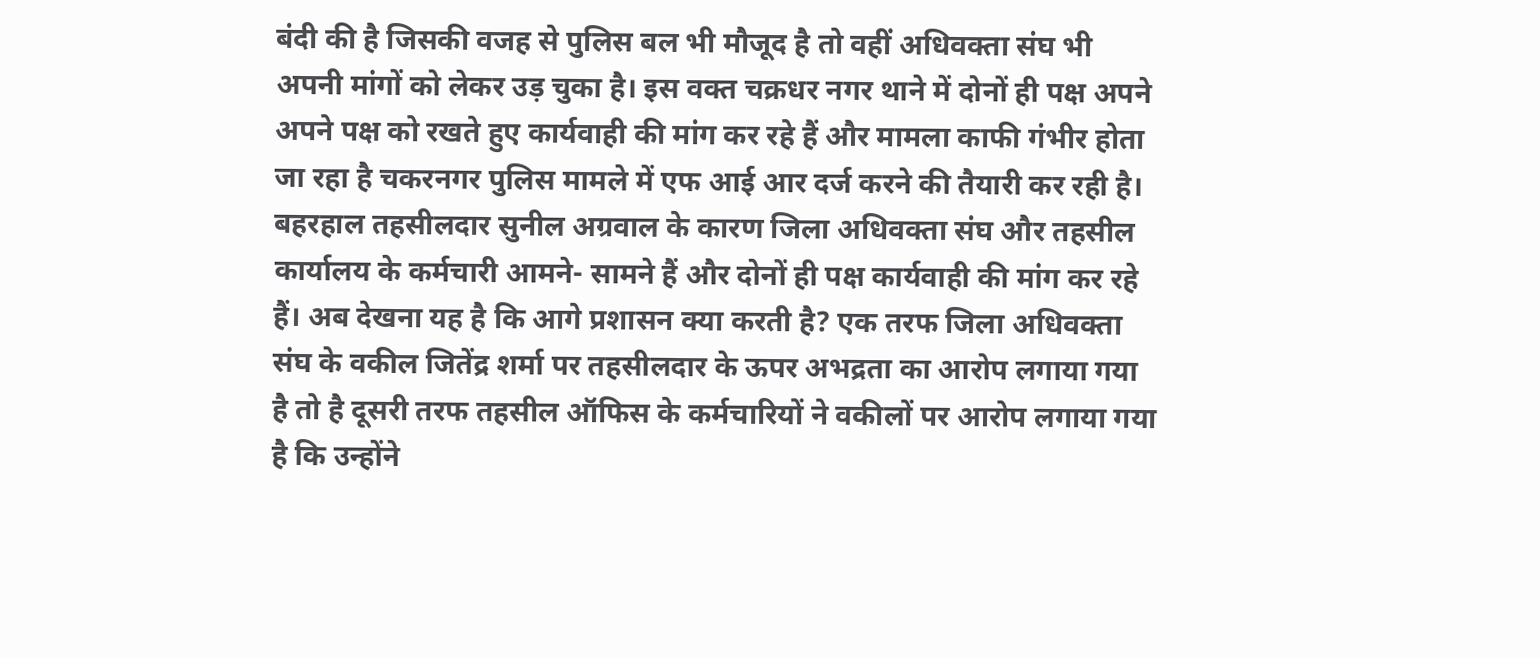बंदी की है जिसकी वजह से पुलिस बल भी मौजूद है तो वहीं अधिवक्ता संघ भी अपनी मांगों को लेकर उड़ चुका है। इस वक्त चक्रधर नगर थाने में दोनों ही पक्ष अपने अपने पक्ष को रखते हुए कार्यवाही की मांग कर रहे हैं और मामला काफी गंभीर होता जा रहा है चकरनगर पुलिस मामले में एफ आई आर दर्ज करने की तैयारी कर रही है।
बहरहाल तहसीलदार सुनील अग्रवाल के कारण जिला अधिवक्ता संघ और तहसील कार्यालय के कर्मचारी आमने- सामने हैं और दोनों ही पक्ष कार्यवाही की मांग कर रहे हैं। अब देखना यह है कि आगे प्रशासन क्या करती है? एक तरफ जिला अधिवक्ता संघ के वकील जितेंद्र शर्मा पर तहसीलदार के ऊपर अभद्रता का आरोप लगाया गया है तो है दूसरी तरफ तहसील ऑफिस के कर्मचारियों ने वकीलों पर आरोप लगाया गया है कि उन्होंने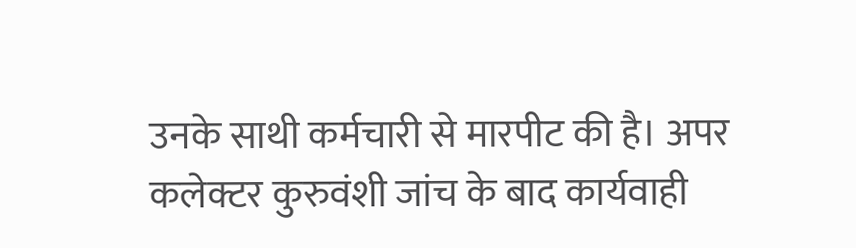उनके साथी कर्मचारी से मारपीट की है। अपर कलेक्टर कुरुवंशी जांच के बाद कार्यवाही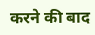करने की बाद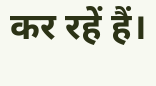कर रहें हैं।